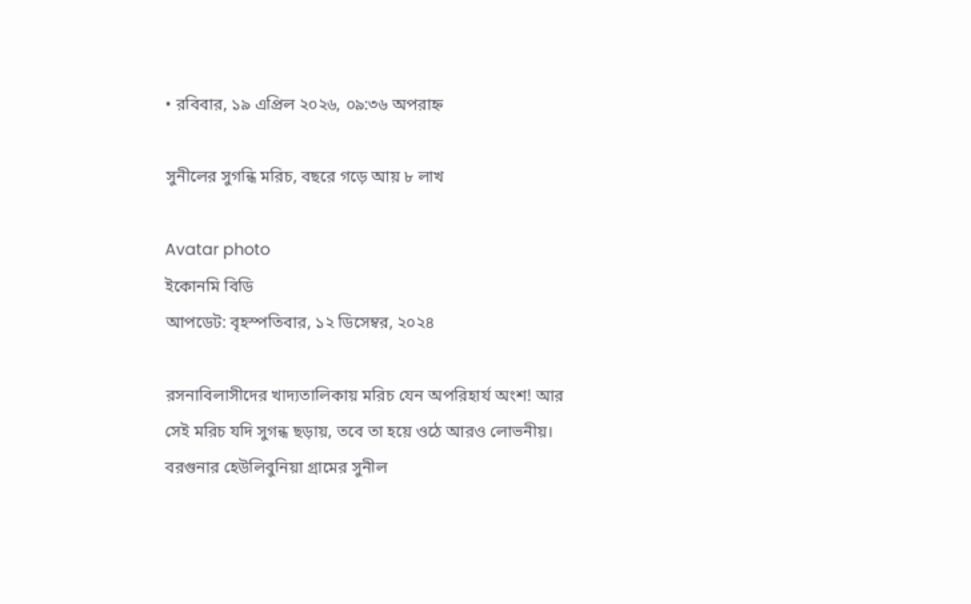• রবিবার, ১৯ এপ্রিল ২০২৬, ০৯:৩৬ অপরাহ্ন

সুনীলের সুগন্ধি মরিচ, বছরে গড়ে আয় ৮ লাখ

Avatar photo
ইকোনমি বিডি
আপডেট: বৃহস্পতিবার, ১২ ডিসেম্বর, ২০২৪

রসনাবিলাসীদের খাদ্যতালিকায় মরিচ যেন অপরিহার্য অংশ! আর সেই মরিচ যদি সুগন্ধ ছড়ায়, তবে তা হয়ে ওঠে আরও লোভনীয়। বরগুনার হেউলিবুনিয়া গ্রামের সুনীল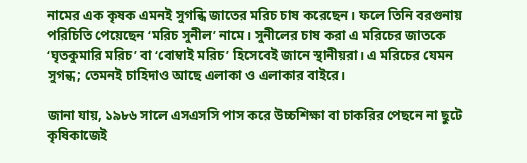নামের এক কৃষক এমনই সুগন্ধি জাতের মরিচ চাষ করেছেন। ফলে তিনি বরগুনায় পরিচিতি পেয়েছেন ‘মরিচ সুনীল’ নামে। সুনীলের চাষ করা এ মরিচের জাতকে ‘ঘৃতকুমারি মরিচ’ বা ‘বোম্বাই মরিচ’ হিসেবেই জানে স্থানীয়রা। এ মরিচের যেমন সুগন্ধ; তেমনই চাহিদাও আছে এলাকা ও এলাকার বাইরে।

জানা যায়, ১৯৮৬ সালে এসএসসি পাস করে উচ্চশিক্ষা বা চাকরির পেছনে না ছুটে কৃষিকাজেই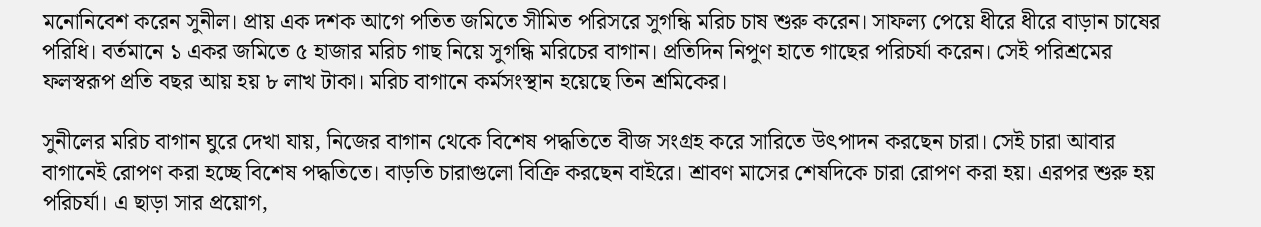মনোনিবেশ করেন সুনীল। প্রায় এক দশক আগে পতিত জমিতে সীমিত পরিসরে সুগন্ধি মরিচ চাষ শুরু করেন। সাফল্য পেয়ে ধীরে ধীরে বাড়ান চাষের পরিধি। বর্তমানে ১ একর জমিতে ৫ হাজার মরিচ গাছ নিয়ে সুগন্ধি মরিচের বাগান। প্রতিদিন নিপুণ হাতে গাছের পরিচর্যা করেন। সেই পরিশ্রমের ফলস্বরূপ প্রতি বছর আয় হয় ৮ লাখ টাকা। মরিচ বাগানে কর্মসংস্থান হয়েছে তিন শ্রমিকের।

সুনীলের মরিচ বাগান ঘুরে দেখা যায়, নিজের বাগান থেকে বিশেষ পদ্ধতিতে বীজ সংগ্রহ করে সারিতে উৎপাদন করছেন চারা। সেই চারা আবার বাগানেই রোপণ করা হচ্ছে বিশেষ পদ্ধতিতে। বাড়তি চারাগুলো বিক্রি করছেন বাইরে। শ্রাবণ মাসের শেষদিকে চারা রোপণ করা হয়। এরপর শুরু হয় পরিচর্যা। এ ছাড়া সার প্রয়োগ,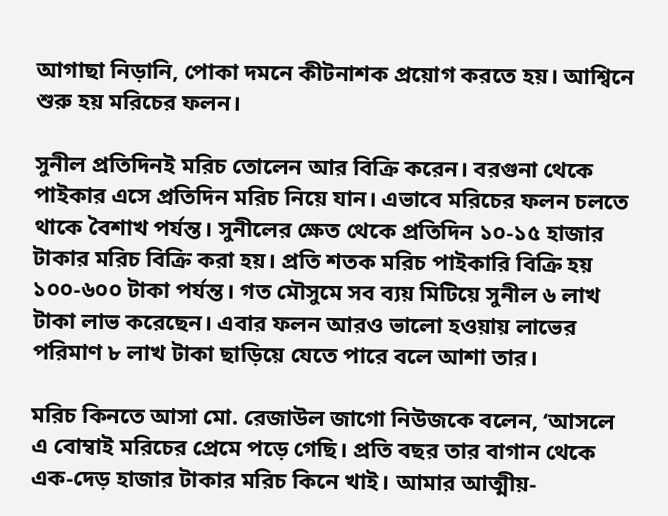আগাছা নিড়ানি, পোকা দমনে কীটনাশক প্রয়োগ করতে হয়। আশ্বিনে শুরু হয় মরিচের ফলন।

সুনীল প্রতিদিনই মরিচ তোলেন আর বিক্রি করেন। বরগুনা থেকে পাইকার এসে প্রতিদিন মরিচ নিয়ে যান। এভাবে মরিচের ফলন চলতে থাকে বৈশাখ পর্যন্ত। সুনীলের ক্ষেত থেকে প্রতিদিন ১০-১৫ হাজার টাকার মরিচ বিক্রি করা হয়। প্রতি শতক মরিচ পাইকারি বিক্রি হয় ১০০-৬০০ টাকা পর্যন্ত। গত মৌসুমে সব ব্যয় মিটিয়ে সুনীল ৬ লাখ টাকা লাভ করেছেন। এবার ফলন আরও ভালো হওয়ায় লাভের পরিমাণ ৮ লাখ টাকা ছাড়িয়ে যেতে পারে বলে আশা তার।

মরিচ কিনতে আসা মো. রেজাউল জাগো নিউজকে বলেন, ‘আসলে এ বোম্বাই মরিচের প্রেমে পড়ে গেছি। প্রতি বছর তার বাগান থেকে এক-দেড় হাজার টাকার মরিচ কিনে খাই। আমার আত্মীয়-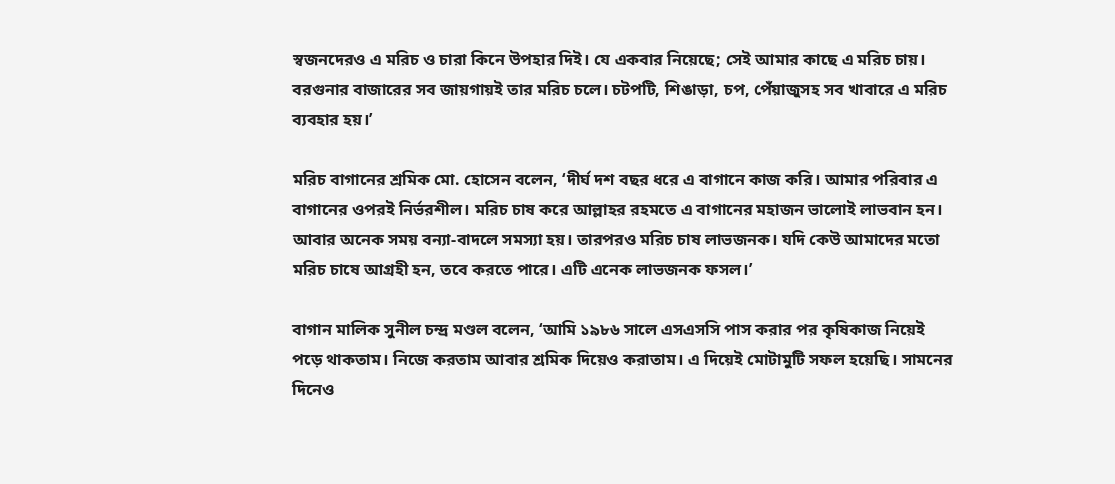স্বজনদেরও এ মরিচ ও চারা কিনে উপহার দিই। যে একবার নিয়েছে; সেই আমার কাছে এ মরিচ চায়। বরগুনার বাজারের সব জায়গায়ই তার মরিচ চলে। চটপটি, শিঙাড়া, চপ, পেঁয়াজুসহ সব খাবারে এ মরিচ ব্যবহার হয়।’

মরিচ বাগানের শ্রমিক মো. হোসেন বলেন, ‘দীর্ঘ দশ বছর ধরে এ বাগানে কাজ করি। আমার পরিবার এ বাগানের ওপরই নির্ভরশীল। মরিচ চাষ করে আল্লাহর রহমতে এ বাগানের মহাজন ভালোই লাভবান হন। আবার অনেক সময় বন্যা-বাদলে সমস্যা হয়। তারপরও মরিচ চাষ লাভজনক। যদি কেউ আমাদের মতো মরিচ চাষে আগ্রহী হন, তবে করতে পারে। এটি এনেক লাভজনক ফসল।’

বাগান মালিক সুনীল চন্দ্র মণ্ডল বলেন, ‘আমি ১৯৮৬ সালে এসএসসি পাস করার পর কৃষিকাজ নিয়েই পড়ে থাকতাম। নিজে করতাম আবার শ্রমিক দিয়েও করাতাম। এ দিয়েই মোটামুটি সফল হয়েছি। সামনের দিনেও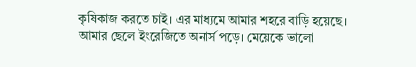কৃষিকাজ করতে চাই। এর মাধ্যমে আমার শহরে বাড়ি হয়েছে। আমার ছেলে ইংরেজিতে অনার্স পড়ে। মেয়েকে ভালো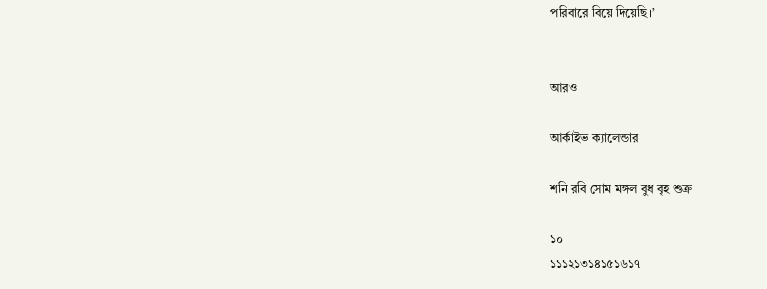পরিবারে বিয়ে দিয়েছি।’


আরও

আর্কাইভ ক্যালেন্ডার

শনি রবি সোম মঙ্গল বুধ বৃহ শুক্র

১০
১১১২১৩১৪১৫১৬১৭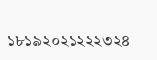১৮১৯২০২১২২২৩২৪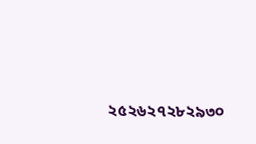২৫২৬২৭২৮২৯৩০